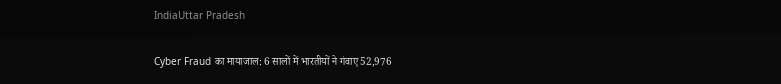IndiaUttar Pradesh

Cyber Fraud का मायाजाल: 6 सालों में भारतीयों ने गंवाए 52,976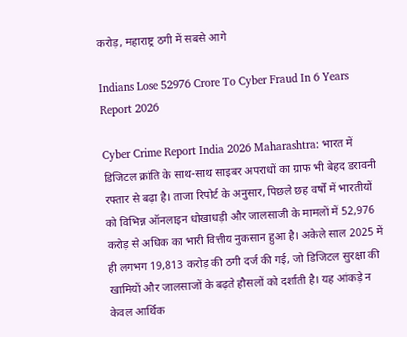करोड़, महाराष्ट्र ठगी में सबसे आगे

Indians Lose 52976 Crore To Cyber Fraud In 6 Years Report 2026

Cyber Crime Report India 2026 Maharashtra: भारत में डिजिटल क्रांति के साथ-साथ साइबर अपराधों का ग्राफ भी बेहद डरावनी रफ्तार से बढ़ा है। ताजा रिपोर्ट के अनुसार, पिछले छह वर्षों में भारतीयों को विभिन्न ऑनलाइन धोखाधड़ी और जालसाजी के मामलों में 52,976 करोड़ से अधिक का भारी वित्तीय नुकसान हुआ है। अकेले साल 2025 में ही लगभग 19,813 करोड़ की ठगी दर्ज की गई, जो डिजिटल सुरक्षा की खामियों और जालसाजों के बढ़ते हौसलों को दर्शाती है। यह आंकड़े न केवल आर्थिक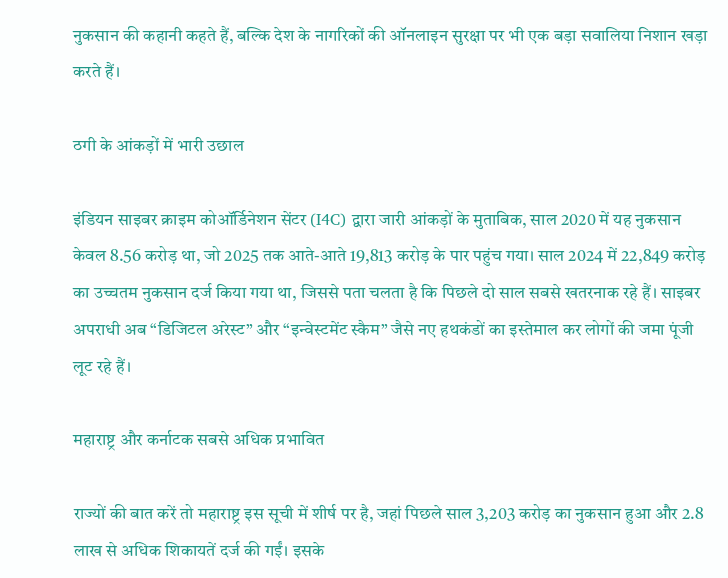नुकसान की कहानी कहते हैं, बल्कि देश के नागरिकों की ऑनलाइन सुरक्षा पर भी एक बड़ा सवालिया निशान खड़ा करते हैं।

ठगी के आंकड़ों में भारी उछाल

इंडियन साइबर क्राइम कोऑर्डिनेशन सेंटर (I4C) द्वारा जारी आंकड़ों के मुताबिक, साल 2020 में यह नुकसान केवल 8.56 करोड़ था, जो 2025 तक आते-आते 19,813 करोड़ के पार पहुंच गया। साल 2024 में 22,849 करोड़ का उच्चतम नुकसान दर्ज किया गया था, जिससे पता चलता है कि पिछले दो साल सबसे खतरनाक रहे हैं। साइबर अपराधी अब “डिजिटल अरेस्ट” और “इन्वेस्टमेंट स्कैम” जैसे नए हथकंडों का इस्तेमाल कर लोगों की जमा पूंजी लूट रहे हैं।

महाराष्ट्र और कर्नाटक सबसे अधिक प्रभावित

राज्यों की बात करें तो महाराष्ट्र इस सूची में शीर्ष पर है, जहां पिछले साल 3,203 करोड़ का नुकसान हुआ और 2.8 लाख से अधिक शिकायतें दर्ज की गईं। इसके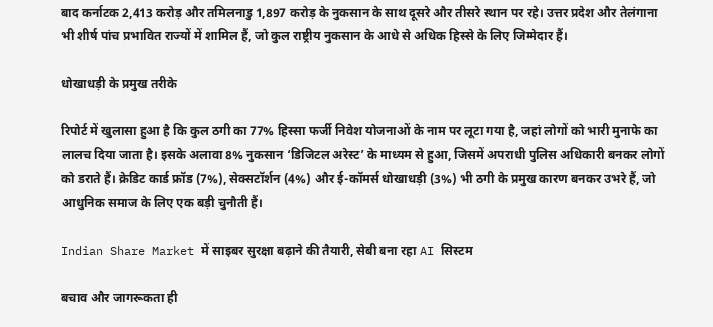बाद कर्नाटक 2,413 करोड़ और तमिलनाडु 1,897 करोड़ के नुकसान के साथ दूसरे और तीसरे स्थान पर रहे। उत्तर प्रदेश और तेलंगाना भी शीर्ष पांच प्रभावित राज्यों में शामिल हैं, जो कुल राष्ट्रीय नुकसान के आधे से अधिक हिस्से के लिए जिम्मेदार हैं।

धोखाधड़ी के प्रमुख तरीके

रिपोर्ट में खुलासा हुआ है कि कुल ठगी का 77% हिस्सा फर्जी निवेश योजनाओं के नाम पर लूटा गया है, जहां लोगों को भारी मुनाफे का लालच दिया जाता है। इसके अलावा 8% नुकसान ‘डिजिटल अरेस्ट’ के माध्यम से हुआ, जिसमें अपराधी पुलिस अधिकारी बनकर लोगों को डराते हैं। क्रेडिट कार्ड फ्रॉड (7%), सेक्सटॉर्शन (4%) और ई-कॉमर्स धोखाधड़ी (3%) भी ठगी के प्रमुख कारण बनकर उभरे हैं, जो आधुनिक समाज के लिए एक बड़ी चुनौती हैं।

Indian Share Market में साइबर सुरक्षा बढ़ाने की तैयारी, सेबी बना रहा AI सिस्टम

बचाव और जागरूकता ही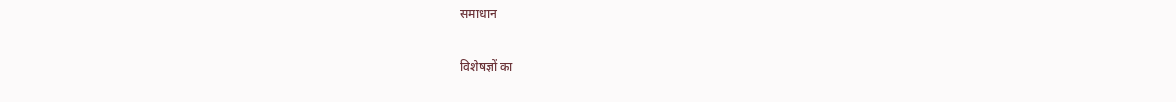समाधान

विशेषज्ञों का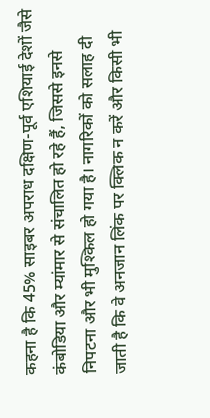कहना है कि 45% साइबर अपराध दक्षिण-पूर्व एशियाई देशों जैसे कंबोडिया और म्यांमार से संचालित हो रहे हैं, जिससे इनसे निपटना और भी मुश्किल हो गया है। नागरिकों को सलाह दी जाती है कि वे अनजान लिंक पर क्लिक न करें और किसी भी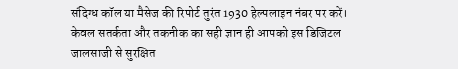संदिग्ध कॉल या मैसेज की रिपोर्ट तुरंत 1930 हेल्पलाइन नंबर पर करें। केवल सतर्कता और तकनीक का सही ज्ञान ही आपको इस डिजिटल जालसाजी से सुरक्षित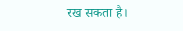रख सकता है।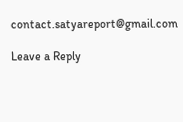contact.satyareport@gmail.com

Leave a Reply